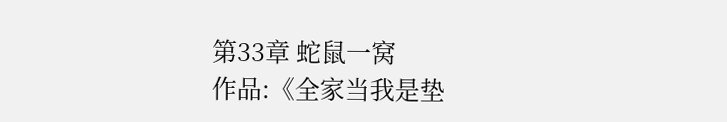第33章 蛇鼠一窝
作品:《全家当我是垫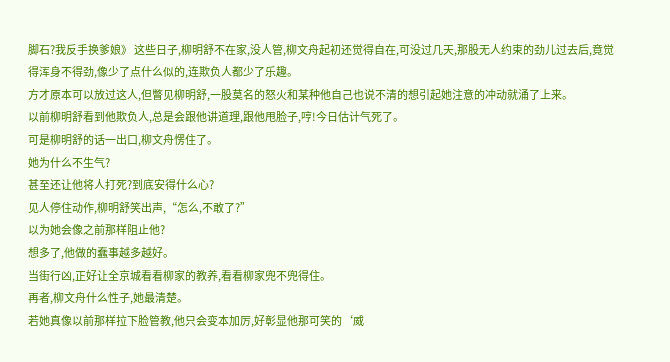脚石?我反手换爹娘》 这些日子,柳明舒不在家,没人管,柳文舟起初还觉得自在,可没过几天,那股无人约束的劲儿过去后,竟觉得浑身不得劲,像少了点什么似的,连欺负人都少了乐趣。
方才原本可以放过这人,但瞥见柳明舒,一股莫名的怒火和某种他自己也说不清的想引起她注意的冲动就涌了上来。
以前柳明舒看到他欺负人,总是会跟他讲道理,跟他甩脸子,哼!今日估计气死了。
可是柳明舒的话一出口,柳文舟愣住了。
她为什么不生气?
甚至还让他将人打死?到底安得什么心?
见人停住动作,柳明舒笑出声,“怎么,不敢了?”
以为她会像之前那样阻止他?
想多了,他做的蠢事越多越好。
当街行凶,正好让全京城看看柳家的教养,看看柳家兜不兜得住。
再者,柳文舟什么性子,她最清楚。
若她真像以前那样拉下脸管教,他只会变本加厉,好彰显他那可笑的‘威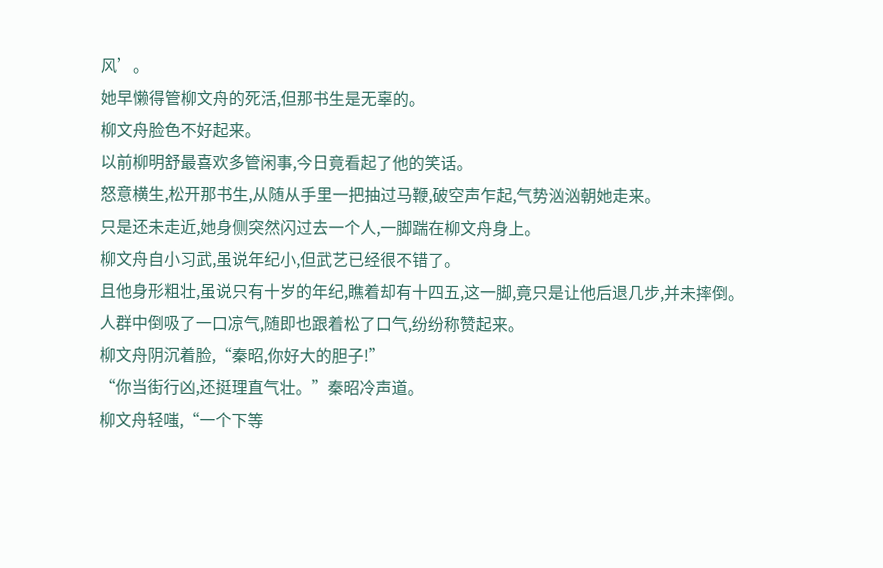风’。
她早懒得管柳文舟的死活,但那书生是无辜的。
柳文舟脸色不好起来。
以前柳明舒最喜欢多管闲事,今日竟看起了他的笑话。
怒意横生,松开那书生,从随从手里一把抽过马鞭,破空声乍起,气势汹汹朝她走来。
只是还未走近,她身侧突然闪过去一个人,一脚踹在柳文舟身上。
柳文舟自小习武,虽说年纪小,但武艺已经很不错了。
且他身形粗壮,虽说只有十岁的年纪,瞧着却有十四五,这一脚,竟只是让他后退几步,并未摔倒。
人群中倒吸了一口凉气,随即也跟着松了口气,纷纷称赞起来。
柳文舟阴沉着脸,“秦昭,你好大的胆子!”
“你当街行凶,还挺理直气壮。”秦昭冷声道。
柳文舟轻嗤,“一个下等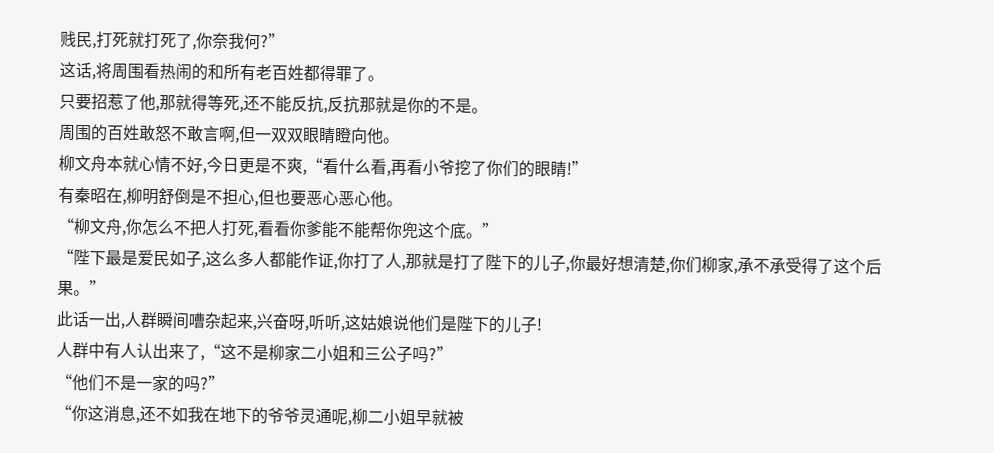贱民,打死就打死了,你奈我何?”
这话,将周围看热闹的和所有老百姓都得罪了。
只要招惹了他,那就得等死,还不能反抗,反抗那就是你的不是。
周围的百姓敢怒不敢言啊,但一双双眼睛瞪向他。
柳文舟本就心情不好,今日更是不爽,“看什么看,再看小爷挖了你们的眼睛!”
有秦昭在,柳明舒倒是不担心,但也要恶心恶心他。
“柳文舟,你怎么不把人打死,看看你爹能不能帮你兜这个底。”
“陛下最是爱民如子,这么多人都能作证,你打了人,那就是打了陛下的儿子,你最好想清楚,你们柳家,承不承受得了这个后果。”
此话一出,人群瞬间嘈杂起来,兴奋呀,听听,这姑娘说他们是陛下的儿子!
人群中有人认出来了,“这不是柳家二小姐和三公子吗?”
“他们不是一家的吗?”
“你这消息,还不如我在地下的爷爷灵通呢,柳二小姐早就被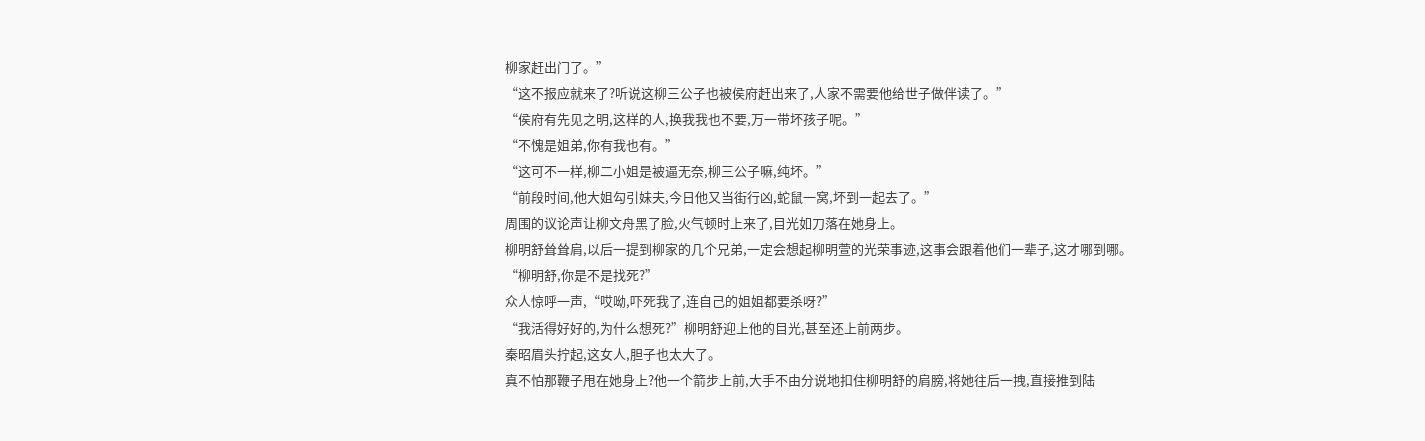柳家赶出门了。”
“这不报应就来了?听说这柳三公子也被侯府赶出来了,人家不需要他给世子做伴读了。”
“侯府有先见之明,这样的人,换我我也不要,万一带坏孩子呢。”
“不愧是姐弟,你有我也有。”
“这可不一样,柳二小姐是被逼无奈,柳三公子嘛,纯坏。”
“前段时间,他大姐勾引妹夫,今日他又当街行凶,蛇鼠一窝,坏到一起去了。”
周围的议论声让柳文舟黑了脸,火气顿时上来了,目光如刀落在她身上。
柳明舒耸耸肩,以后一提到柳家的几个兄弟,一定会想起柳明萱的光荣事迹,这事会跟着他们一辈子,这才哪到哪。
“柳明舒,你是不是找死?”
众人惊呼一声,“哎呦,吓死我了,连自己的姐姐都要杀呀?”
“我活得好好的,为什么想死?”柳明舒迎上他的目光,甚至还上前两步。
秦昭眉头拧起,这女人,胆子也太大了。
真不怕那鞭子甩在她身上?他一个箭步上前,大手不由分说地扣住柳明舒的肩膀,将她往后一拽,直接推到陆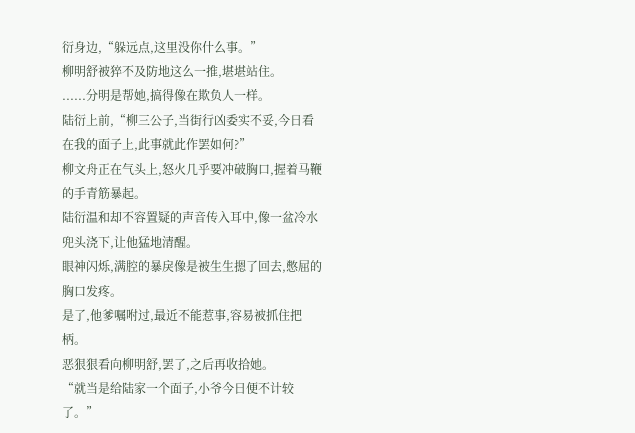衍身边,“躲远点,这里没你什么事。”
柳明舒被猝不及防地这么一推,堪堪站住。
......分明是帮她,搞得像在欺负人一样。
陆衍上前,“柳三公子,当街行凶委实不妥,今日看在我的面子上,此事就此作罢如何?”
柳文舟正在气头上,怒火几乎要冲破胸口,握着马鞭的手青筋暴起。
陆衍温和却不容置疑的声音传入耳中,像一盆冷水兜头浇下,让他猛地清醒。
眼神闪烁,满腔的暴戾像是被生生摁了回去,憋屈的胸口发疼。
是了,他爹嘱咐过,最近不能惹事,容易被抓住把柄。
恶狠狠看向柳明舒,罢了,之后再收拾她。
“就当是给陆家一个面子,小爷今日便不计较了。”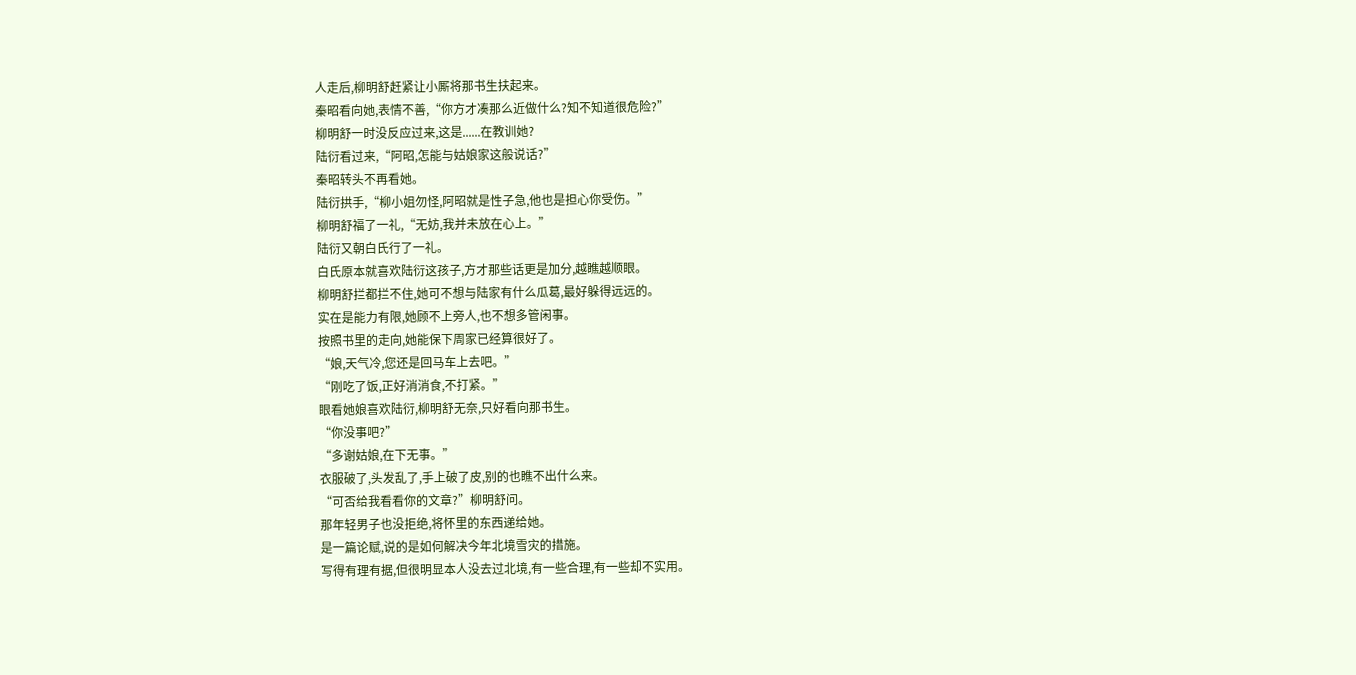人走后,柳明舒赶紧让小厮将那书生扶起来。
秦昭看向她,表情不善,“你方才凑那么近做什么?知不知道很危险?”
柳明舒一时没反应过来,这是......在教训她?
陆衍看过来,“阿昭,怎能与姑娘家这般说话?”
秦昭转头不再看她。
陆衍拱手,“柳小姐勿怪,阿昭就是性子急,他也是担心你受伤。”
柳明舒福了一礼,“无妨,我并未放在心上。”
陆衍又朝白氏行了一礼。
白氏原本就喜欢陆衍这孩子,方才那些话更是加分,越瞧越顺眼。
柳明舒拦都拦不住,她可不想与陆家有什么瓜葛,最好躲得远远的。
实在是能力有限,她顾不上旁人,也不想多管闲事。
按照书里的走向,她能保下周家已经算很好了。
“娘,天气冷,您还是回马车上去吧。”
“刚吃了饭,正好消消食,不打紧。”
眼看她娘喜欢陆衍,柳明舒无奈,只好看向那书生。
“你没事吧?”
“多谢姑娘,在下无事。”
衣服破了,头发乱了,手上破了皮,别的也瞧不出什么来。
“可否给我看看你的文章?”柳明舒问。
那年轻男子也没拒绝,将怀里的东西递给她。
是一篇论赋,说的是如何解决今年北境雪灾的措施。
写得有理有据,但很明显本人没去过北境,有一些合理,有一些却不实用。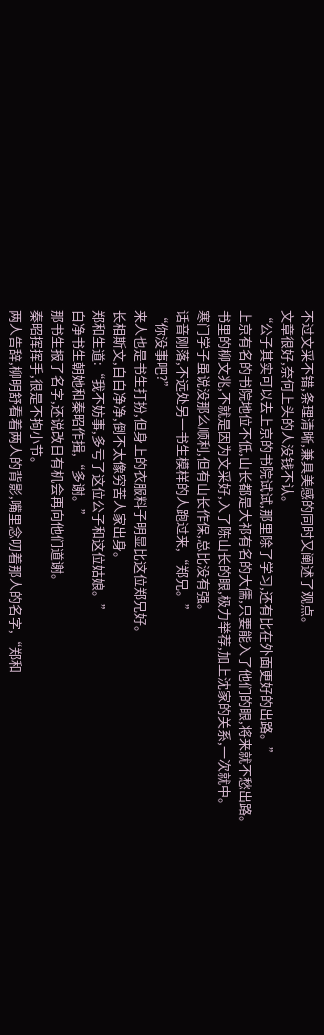不过文采不错,条理清晰,兼具美感的同时又阐述了观点。
文章很好,奈何上头的人没钱不认。
“公子其实可以去上京的书院试试,那里除了学习,还有比在外面更好的出路。”
上京有名的书院地位不低,山长都是大祁有名的大儒,只要能入了他们的眼,将来就不愁出路。
书里的柳文兆,不就是因为文采好,入了陈山长的眼,极力举荐,加上沈家的关系,一次就中。
寒门学子虽说没那么顺利,但有山长作保,总比没有强。
话音刚落,不远处另一书生模样的人跑过来,“郑兄。”
“你没事吧?”
来人也是书生打扮,但身上的衣服料子明显比这位郑兄好。
长相斯文,白白净净,倒不太像穷苦人家出身。
郑和生道:“我不妨事,多亏了这位公子和这位姑娘。”
白净书生朝她和秦昭作揖,“多谢。”
那书生报了名字,还说改日有机会再向他们道谢。
秦昭挥挥手,很是不拘小节。
两人告辞,柳明舒看着两人的背影,嘴里念叨着那人的名字,“郑和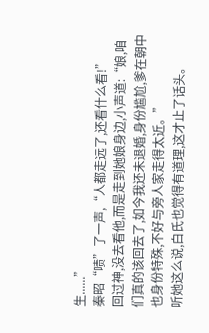生......”
秦昭“啧”了一声,“人都走远了,还看什么看!”
回过神,没去看他,而是走到她娘身边,小声道:“娘,咱们真的该回去了,如今我还未退婚,身份尴尬,爹在朝中也身份特殊,不好与旁人家走得太近。”
听她这么说,白氏也觉得有道理,这才止了话头。